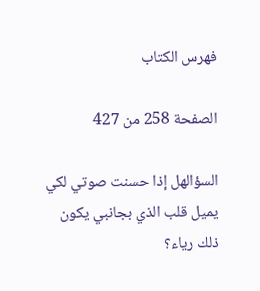فهرس الكتاب

الصفحة 258 من 427

السؤالهل إذا حسنت صوتي لكي يميل قلب الذي بجانبي يكون ذلك رياء؟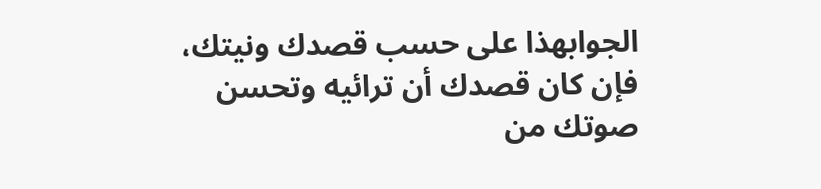الجوابهذا على حسب قصدك ونيتك، فإن كان قصدك أن ترائيه وتحسن صوتك من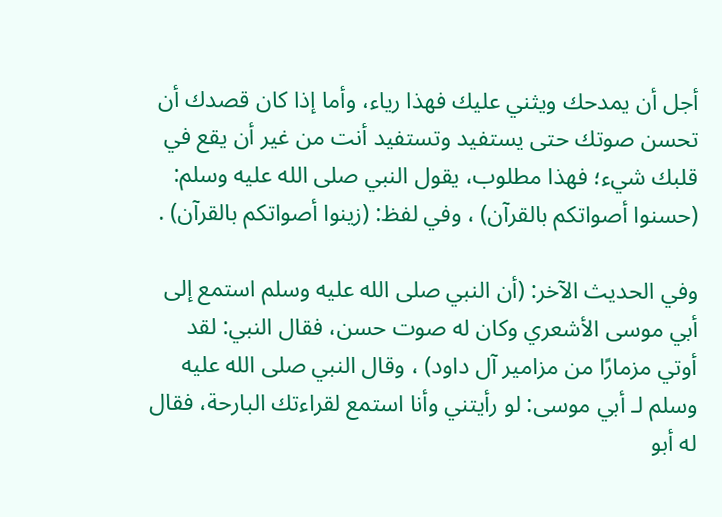أجل أن يمدحك ويثني عليك فهذا رياء، وأما إذا كان قصدك أن تحسن صوتك حتى يستفيد وتستفيد أنت من غير أن يقع في قلبك شيء؛ فهذا مطلوب، يقول النبي صلى الله عليه وسلم: (حسنوا أصواتكم بالقرآن) ، وفي لفظ: (زينوا أصواتكم بالقرآن) .

وفي الحديث الآخر: (أن النبي صلى الله عليه وسلم استمع إلى أبي موسى الأشعري وكان له صوت حسن، فقال النبي: لقد أوتي مزمارًا من مزامير آل داود) ، وقال النبي صلى الله عليه وسلم لـ أبي موسى: لو رأيتني وأنا استمع لقراءتك البارحة، فقال له أبو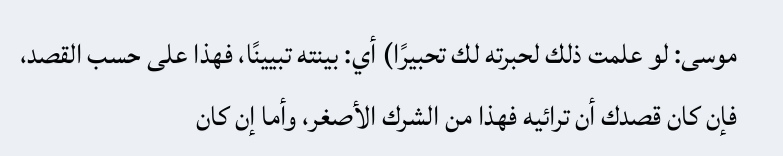موسى: لو علمت ذلك لحبرته لك تحبيرًا) أي: بينته تبيينًا، فهذا على حسب القصد، فإن كان قصدك أن ترائيه فهذا من الشرك الأصغر، وأما إن كان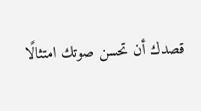قصدك أن تحسن صوتك امتثالًا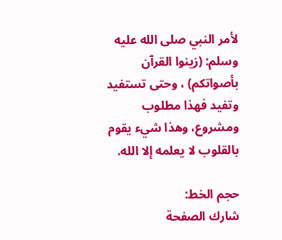لأمر النبي صلى الله عليه وسلم: (زينوا القرآن بأصواتكم) ، وحتى تستفيد وتفيد فهذا مطلوب ومشروع، وهذا شيء يقوم بالقلوب لا يعلمه إلا الله.

حجم الخط:
شارك الصفحة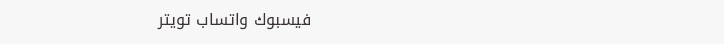فيسبوك واتساب تويتر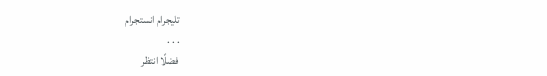تليجرام انستجرام
. . .
فضلًا انتظر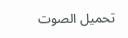تحميل الصوت